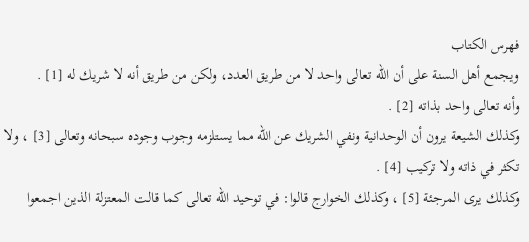فهرس الكتاب
ويجمع أهل السنة على أن الله تعالى واحد لا من طريق العدد، ولكن من طريق أنه لا شريك له [1] .
وأنه تعالى واحد بذاته [2] .
وكذلك الشيعة يرون أن الوحدانية ونفي الشريك عن الله مما يستلزمه وجوب وجوده سبحانه وتعالى [3] ، ولا تكثر في ذاته ولا تركيب [4] .
وكذلك يرى المرجئة [5] ، وكذلك الخوارج قالوا: في توحيد الله تعالى كما قالت المعتزلة الذين اجمعوا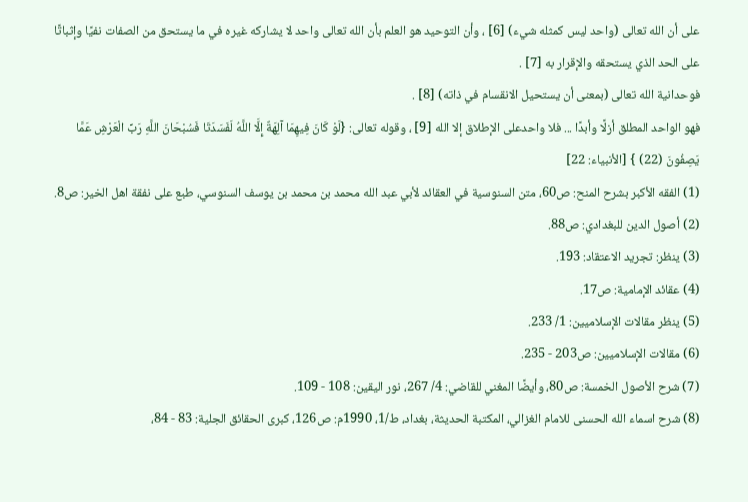على أن الله تعالى (واحد ليس كمثله شيء) [6] ، وأن التوحيد هو العلم بأن الله تعالى واحد لا يشاركه غيره في ما يستحق من الصفات نفيًا وإثباتًا على الحد الذي يستحقه والإقرار به [7] .
فوحدانية الله تعالى (بمعنى أن يستحيل الانقسام في ذاته) [8] .
فهو الواحد المطلق أزلًا وأبدًا ... فلا واحدعلى الإطلاق إلا الله [9] ، وقوله تعالى: {لَوْ كَانَ فِيهِمَا آلِهَةٌ إِلَّا اللَّهُ لَفَسَدَتَا فَسُبْحَانَ اللَّهِ رَبِّ الْعَرْشِ عَمَّا يَصِفُونَ (22) } [الأنبياء: 22]
(1) الفقه الأكبر بشرح المنح: ص60، متن السنوسية في العقائد لأبي عبد الله محمد بن محمد بن يوسف السنوسي، طبع على نفقة اهل الخير: ص8.
(2) أصول الدين للبغدادي: ص88.
(3) ينظر: تجريد الاعتقاد: 193.
(4) عقائد الإمامية: ص17.
(5) ينظر مقالات الإسلاميين: 1/ 233.
(6) مقالات الإسلاميين: ص203 - 235.
(7) شرح الأصول الخمسة: ص80، وأيضًا المغني للقاضي: 4/ 267، نور اليقين: 108 - 109.
(8) شرح اسماء الله الحسنى للامام الغزالي، المكتبة الحديثة، بغداد، ط/1، 1990م: ص126، كبرى الحقائق الجلية: 83 - 84،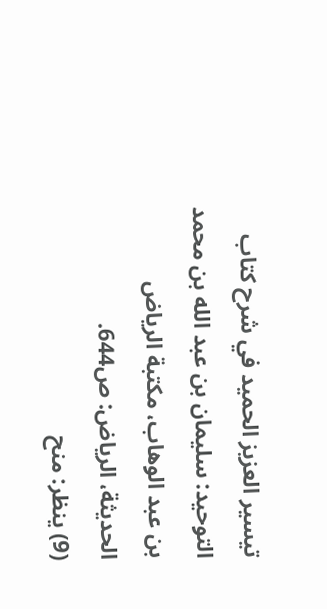تيسير العزيز الحميد في شرح كتاب التوحيد: سليمان بن عبد الله بن محمد بن عبد الوهاب، مكتبة الرياض الحديثة، الرياض: ص644.
(9) ينظر: منح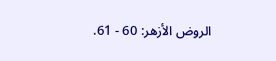الروض الأزهر: 60 - 61.